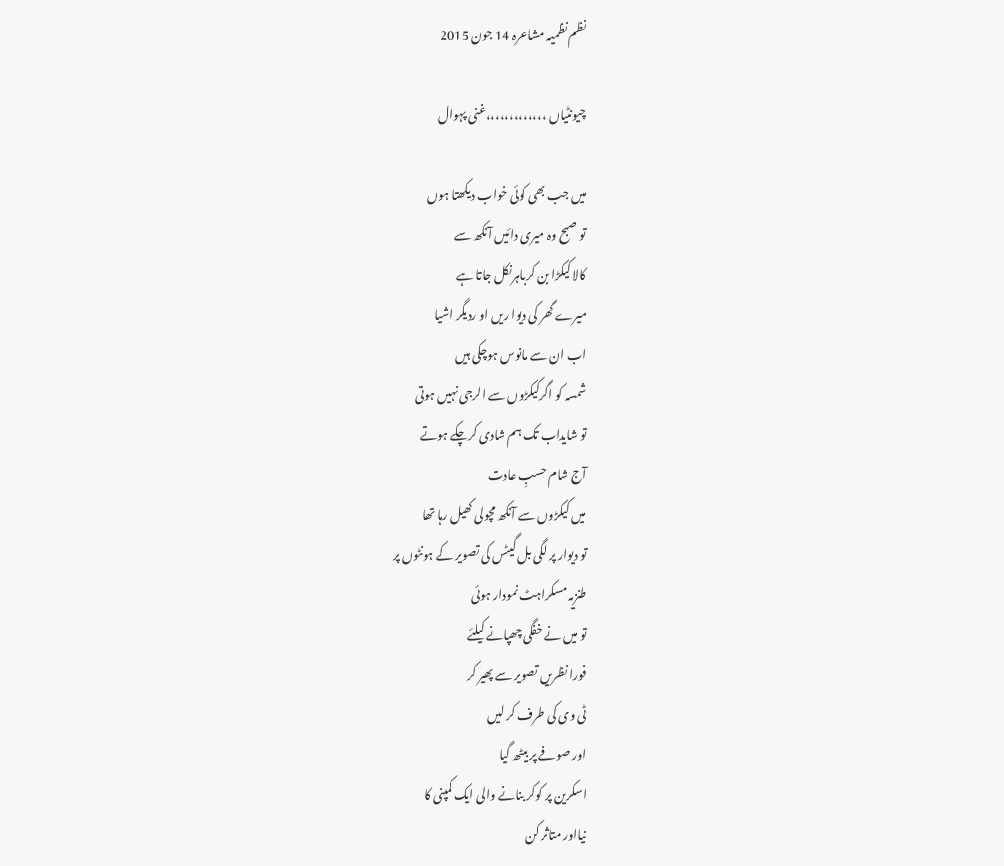نظم نظمیہ مشاعرہ 14 جون 2015

چیونٹیاں ،،،،،،،،،،،،،غنی پہوال

میں جب بھی کوئی خواب دیکھتا ہوں
تو صبح وہ میری دائیں آنکھ سے
کالا کیکڑا بن کرباہرنکل جاتا ہے
میرے گھر کی دیوا ریں او ردیگر اشیا
اب ان سے مانوس ہوچکی ہیں
شمسہ کو اگرکیکڑوں سے الرجی نہیں ہوتی
تو شایداب تک ہم شادی کرچکے ہوتے
آج شام حسبِ عادت
میں کیکڑوں سے آنکھ مچولی کھیل رہا تھا
تو دیوار پر لگی بل گیٹس کی تصویر کے ہونٹوں پر
طنزیہ مسکراہٹ نمودار ہوئی
تو میں نے خفگی چھپانے کیلئے
فورا نظریں تصویر سے پھیر کر
ٹی وی کی طرف کر لیں
اور صوفے پر بیٹھ گیا
اسکرین پر کوکر بنانے والی ایک کمپنی کا
نیااور متاثر کن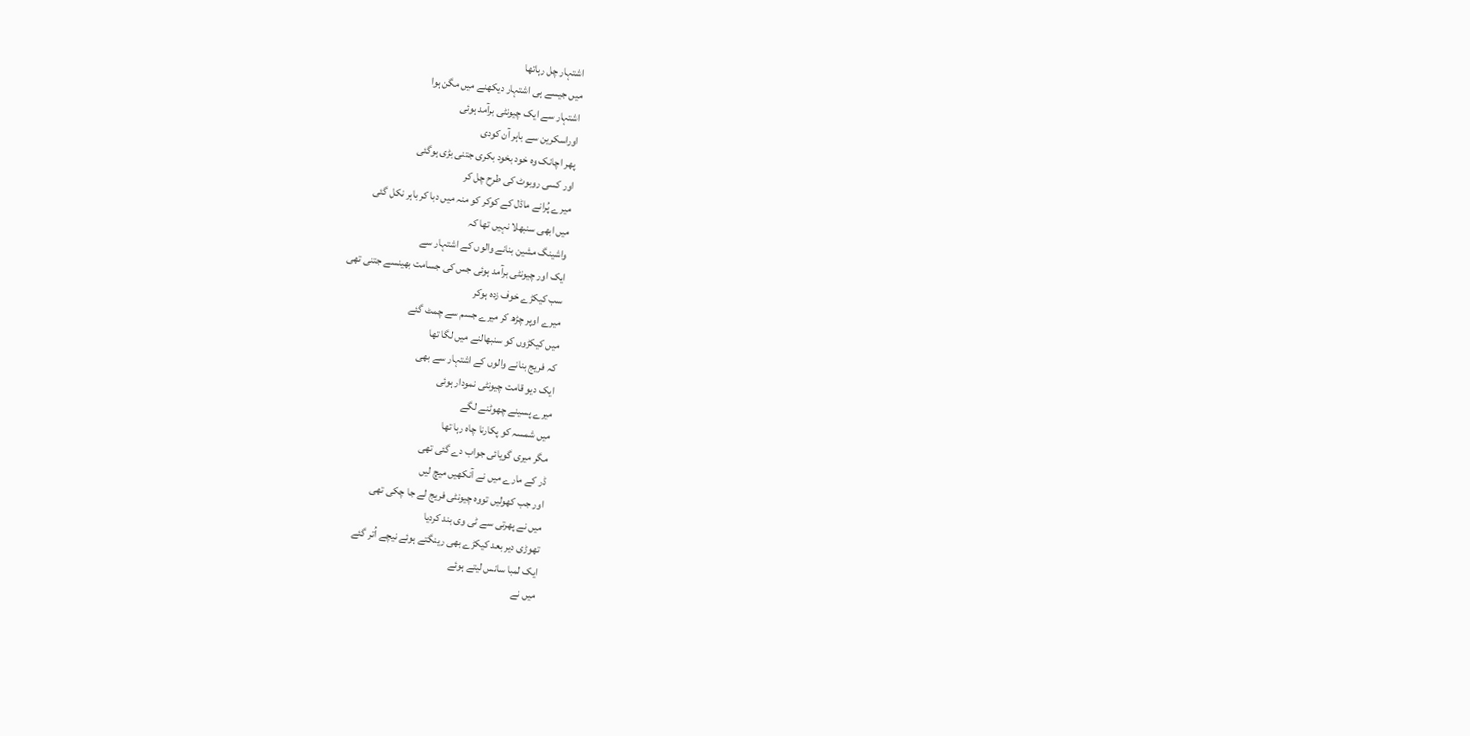اشتہار چل رہاتھا
میں جیسے ہی اشتہار دیکھنے میں مگن ہوا
اشتہار سے ایک چیونٹی برآمد ہوئی
اوراسکرین سے باہر آن کودی
پھر اچانک وہ خود بخود بکری جتنی بڑی ہوگئی
اور کسی روبوٹ کی طرح چل کر
میرے پُرانے ماڈل کے کوکر کو منہ میں دبا کر باہر نکل گئی
میں ابھی سنبھلا نہیں تھا کہ
واشینگ مشین بنانے والوں کے اشتہار سے
ایک اور چیونٹی برآمد ہوئی جس کی جسامت بھینسے جتنی تھی
سب کیکڑے خوف زدہ ہوکر
میرے اوپر چڑھ کر میرے جسم سے چمٹ گئے
میں کیکڑوں کو سنبھالنے میں لگا تھا
کہ فریج بنانے والوں کے اشتہار سے بھی
ایک دیو قامت چیونٹی نمودار ہوئی
میرے پسینے چھوٹنے لگے
میں شمسہ کو پکارنا چاہ رہا تھا
مگر میری گویائی جواب دے گئی تھی
ڈر کے مارے میں نے آنکھیں میچ لیں
اور جب کھولیں تووہ چیونٹی فریج لے جا چکی تھی
میں نے پھرتی سے ٹی وی بند کردیا
تھوڑی دیر بعد کیکڑے بھی رینگتے ہوئے نیچے اُتر گئے
ایک لمبا سانس لیتے ہوئے
میں نے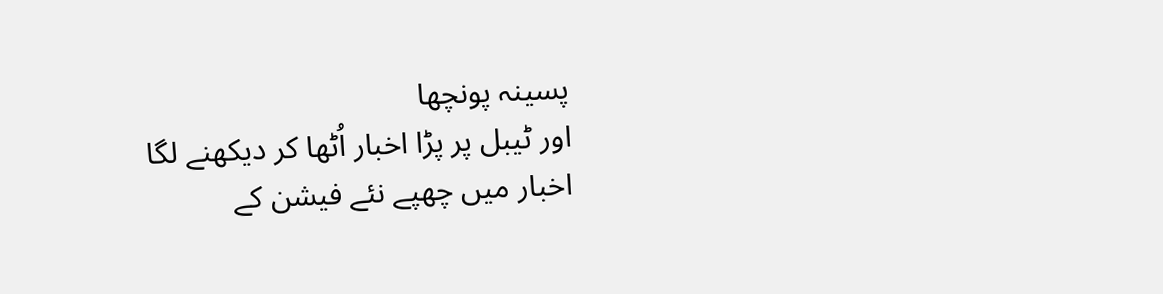پسینہ پونچھا
اور ٹیبل پر پڑا اخبار اُٹھا کر دیکھنے لگا
اخبار میں چھپے نئے فیشن کے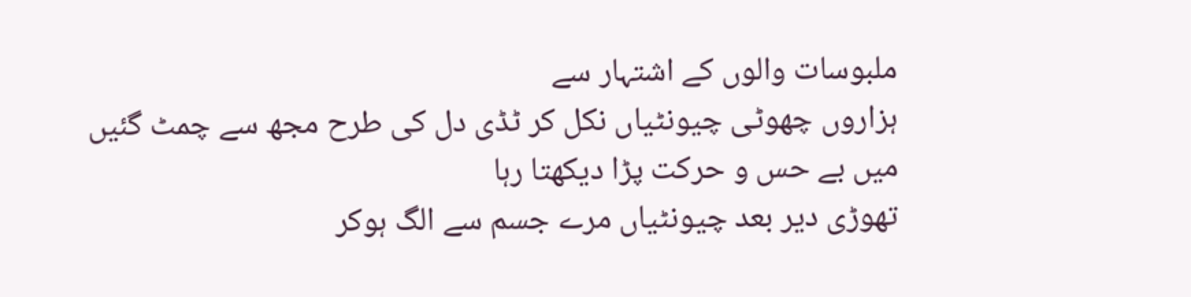ملبوسات والوں کے اشتہار سے
ہزاروں چھوٹی چیونٹیاں نکل کر ٹڈی دل کی طرح مجھ سے چمٹ گئیں
میں بے حس و حرکت پڑا دیکھتا رہا
تھوڑی دیر بعد چیونٹیاں مرے جسم سے الگ ہوکر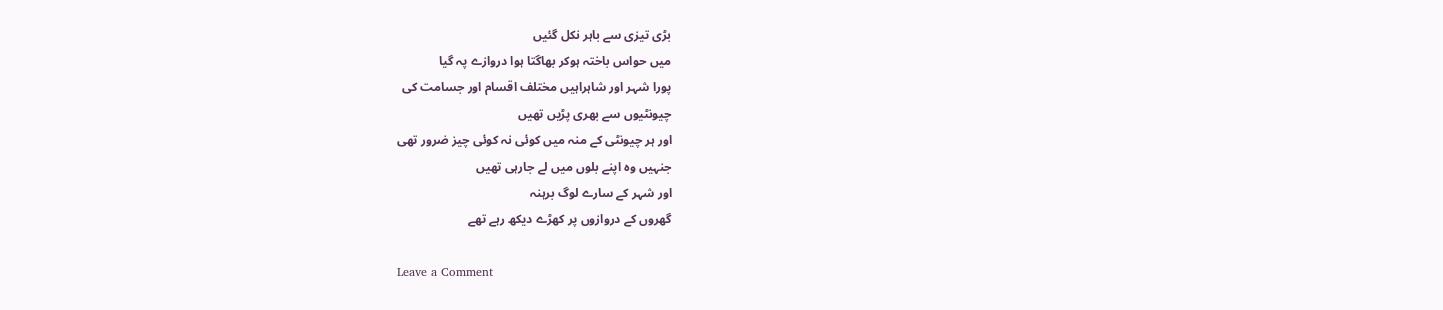بڑی تیزی سے باہر نکل گئیں
میں حواس باختہ ہوکر بھاگتا ہوا دروازے پہ گیا
پورا شہر اور شاہراہیں مختلف اقسام اور جسامت کی
چیونٹیوں سے بھری پڑیں تھیں
اور ہر چیونٹی کے منہ میں کوئی نہ کوئی چیز ضرور تھی
جنہیں وہ اپنے بلوں میں لے جارہی تھیں
اور شہر کے سارے لوگ برہنہ
گھروں کے دروازوں پر کھڑے دیکھ رہے تھے

Leave a Comment